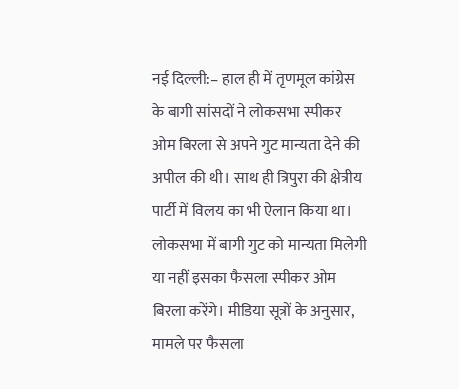नई दिल्ली:– हाल ही में तृणमूल कांग्रेस के बागी सांसदों ने लोकसभा स्पीकर ओम बिरला से अपने गुट मान्यता देने की अपील की थी। साथ ही त्रिपुरा की क्षेत्रीय पार्टी में विलय का भी ऐलान किया था। लोकसभा में बागी गुट को मान्यता मिलेगी या नहीं इसका फैसला स्पीकर ओम बिरला करेंगे। मीडिया सूत्रों के अनुसार, मामले पर फैसला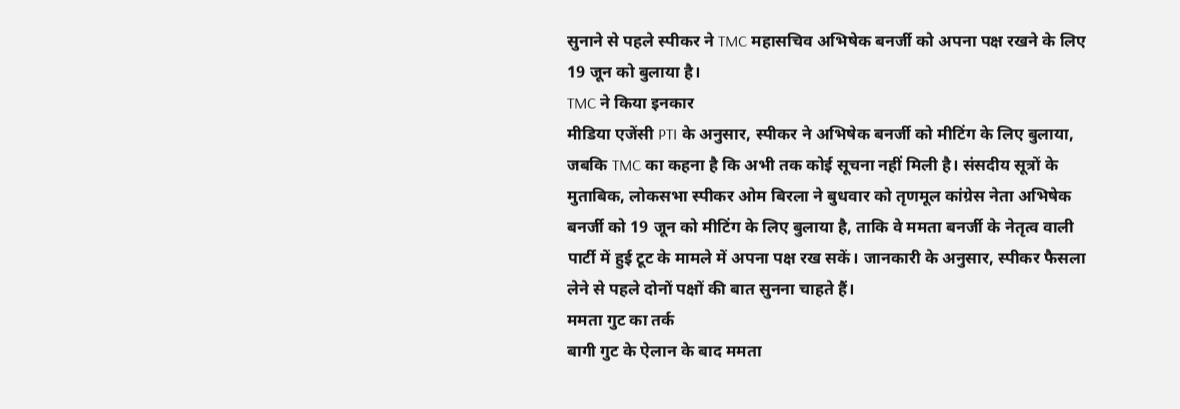सुनाने से पहले स्पीकर ने TMC महासचिव अभिषेक बनर्जी को अपना पक्ष रखने के लिए 19 जून को बुलाया है।
TMC ने किया इनकार
मीडिया एजेंसी PTI के अनुसार, स्पीकर ने अभिषेक बनर्जी को मीटिंग के लिए बुलाया, जबकि TMC का कहना है कि अभी तक कोई सूचना नहीं मिली है। संसदीय सूत्रों के मुताबिक, लोकसभा स्पीकर ओम बिरला ने बुधवार को तृणमूल कांग्रेस नेता अभिषेक बनर्जी को 19 जून को मीटिंग के लिए बुलाया है, ताकि वे ममता बनर्जी के नेतृत्व वाली पार्टी में हुई टूट के मामले में अपना पक्ष रख सकें। जानकारी के अनुसार, स्पीकर फैसला लेने से पहले दोनों पक्षों की बात सुनना चाहते हैं।
ममता गुट का तर्क
बागी गुट के ऐलान के बाद ममता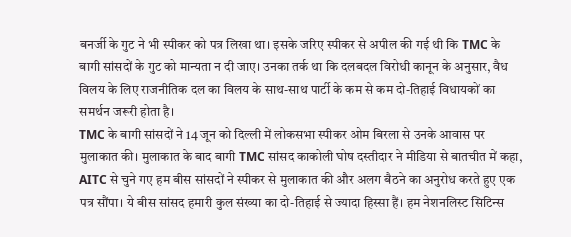बनर्जी के गुट ने भी स्पीकर को पत्र लिखा था। इसके जरिए स्पीकर से अपील की गई थी कि TMC के बागी सांसदों के गुट को मान्यता न दी जाए। उनका तर्क था कि दलबदल विरोधी कानून के अनुसार, वैध विलय के लिए राजनीतिक दल का विलय के साथ-साथ पार्टी के कम से कम दो-तिहाई विधायकों का समर्थन जरूरी होता है।
TMC के बागी सांसदों ने 14 जून को दिल्ली में लोकसभा स्पीकर ओम बिरला से उनके आवास पर मुलाकात की। मुलाकात के बाद बागी TMC सांसद काकोली घोष दस्तीदार ने मीडिया से बातचीत में कहा, AITC से चुने गए हम बीस सांसदों ने स्पीकर से मुलाकात की और अलग बैठने का अनुरोध करते हुए एक पत्र सौंपा। ये बीस सांसद हमारी कुल संख्या का दो-तिहाई से ज्यादा हिस्सा हैं। हम नेशनलिस्ट सिटिन्स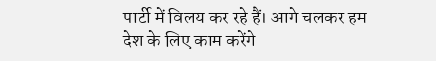पार्टी में विलय कर रहे हैं। आगे चलकर हम देश के लिए काम करेंगे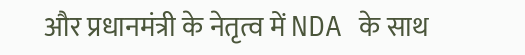और प्रधानमंत्री के नेतृत्व में NDA के साथ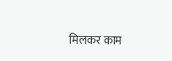मिलकर काम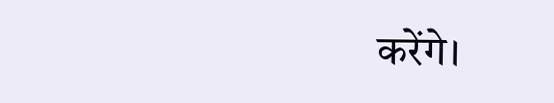करेंगे।